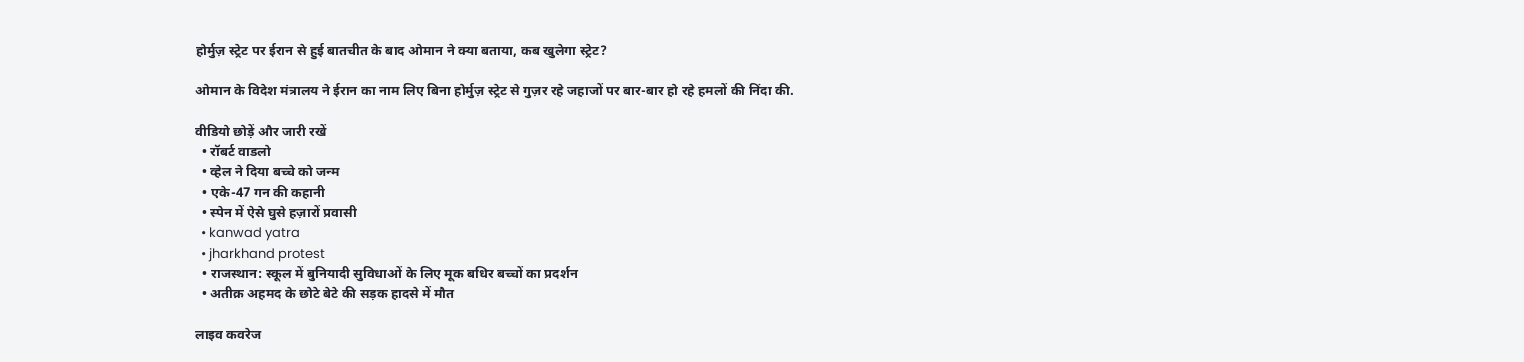होर्मुज़ स्ट्रेट पर ईरान से हुई बातचीत के बाद ओमान ने क्या बताया, कब खुलेगा स्ट्रेट?

ओमान के विदेश मंत्रालय ने ईरान का नाम लिए बिना होर्मुज़ स्ट्रेट से गुज़र रहे जहाजों पर बार-बार हो रहे हमलों की निंदा की.

वीडियो छोड़ें और जारी रखें
  • रॉबर्ट वाडलो
  • व्हेल ने दिया बच्चे को जन्म
  • एके-47 गन की कहानी
  • स्पेन में ऐसे घुसे हज़ारों प्रवासी
  • kanwad yatra
  • jharkhand protest
  • राजस्थान: स्कूल में बुनियादी सुविधाओं के लिए मूक बधिर बच्चों का प्रदर्शन
  • अतीक़ अहमद के छोटे बेटे की सड़क हादसे में मौत

लाइव कवरेज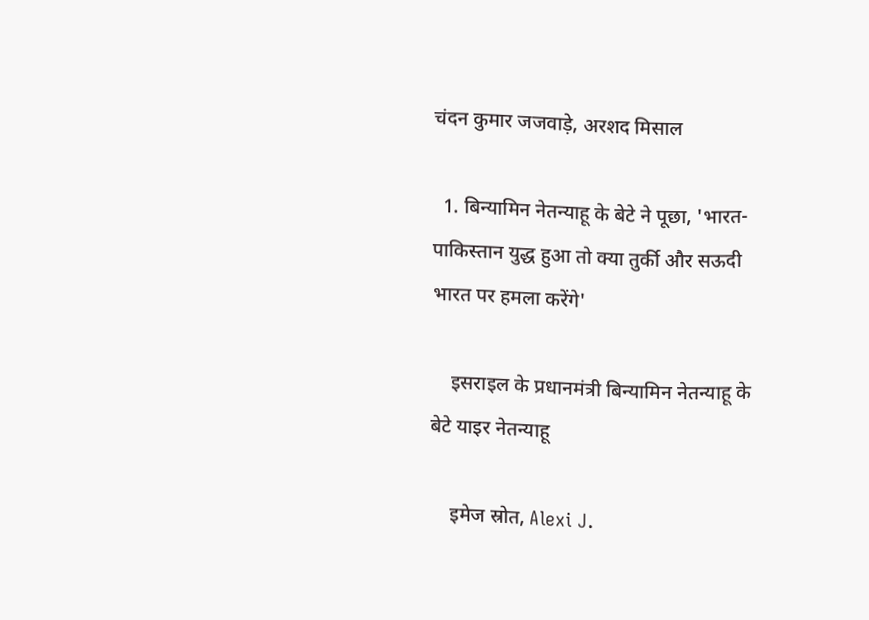चंदन कुमार जजवाड़े, अरशद मिसाल

  1. बिन्यामिन नेतन्याहू के बेटे ने पूछा, 'भारत-पाकिस्तान युद्ध हुआ तो क्या तुर्की और सऊदी भारत पर हमला करेंगे'

    इसराइल के प्रधानमंत्री बिन्यामिन नेतन्याहू के बेटे याइर नेतन्याहू

    इमेज स्रोत, Alexi J.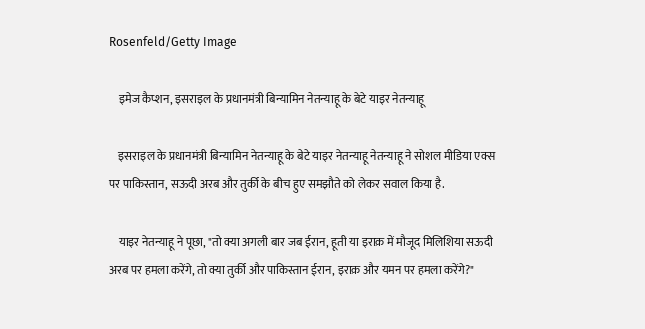Rosenfeld/Getty Image

    इमेज कैप्शन, इसराइल के प्रधानमंत्री बिन्यामिन नेतन्याहू के बेटे याइर नेतन्याहू

    इसराइल के प्रधानमंत्री बिन्यामिन नेतन्याहू के बेटे याइर नेतन्याहू नेतन्याहू ने सोशल मीडिया एक्स पर पाकिस्तान, सऊदी अरब और तुर्की के बीच हुए समझौते को लेकर सवाल किया है.

    याइर नेतन्याहू ने पूछा, "तो क्या अगली बार जब ईरान, हूती या इराक़ में मौजूद मिलिशिया सऊदी अरब पर हमला करेंगे, तो क्या तुर्की और पाकिस्तान ईरान, इराक़ और यमन पर हमला करेंगे?"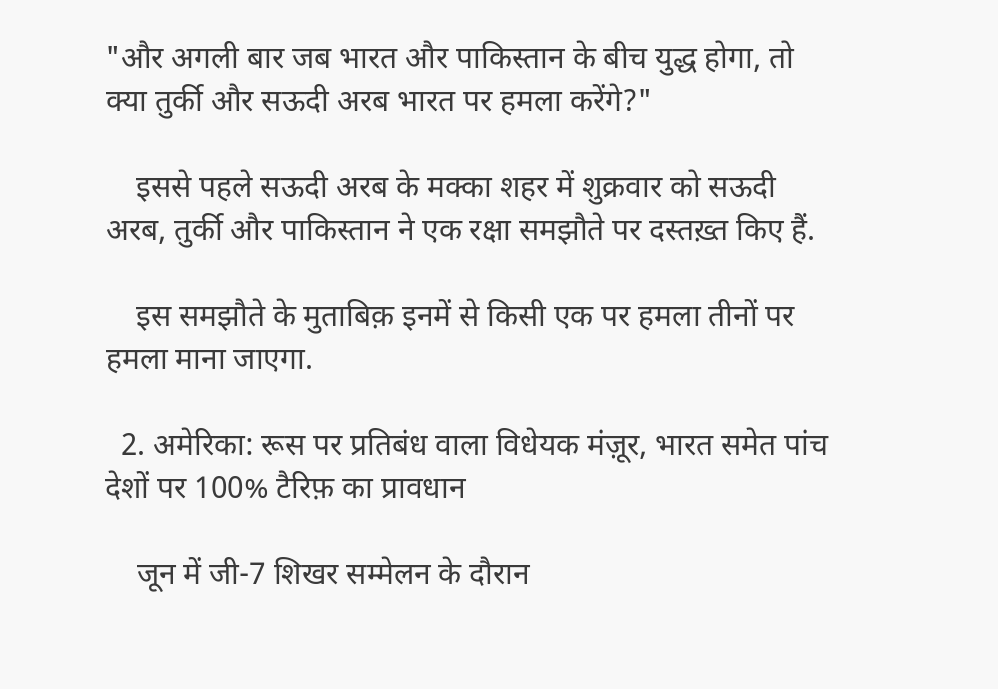"और अगली बार जब भारत और पाकिस्तान के बीच युद्ध होगा, तो क्या तुर्की और सऊदी अरब भारत पर हमला करेंगे?"

    इससे पहले सऊदी अरब के मक्का शहर में शुक्रवार को सऊदी अरब, तुर्की और पाकिस्तान ने एक रक्षा समझौते पर दस्तख़्त किए हैं.

    इस समझौते के मुताबिक़ इनमें से किसी एक पर हमला तीनों पर हमला माना जाएगा.

  2. अमेरिका: रूस पर प्रतिबंध वाला विधेयक मंज़ूर, भारत समेत पांच देशों पर 100% टैरिफ़ का प्रावधान

    जून में जी-7 शिखर सम्मेलन के दौरान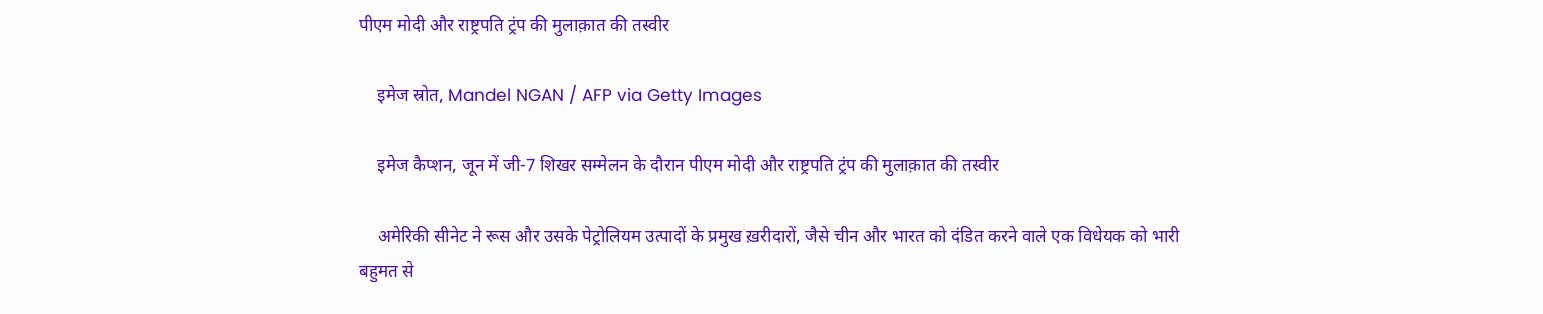पीएम मोदी और राष्ट्रपति ट्रंप की मुलाक़ात की तस्वीर

    इमेज स्रोत, Mandel NGAN / AFP via Getty Images

    इमेज कैप्शन, जून में जी-7 शिखर सम्मेलन के दौरान पीएम मोदी और राष्ट्रपति ट्रंप की मुलाक़ात की तस्वीर

    अमेरिकी सीनेट ने रूस और उसके पेट्रोलियम उत्पादों के प्रमुख ख़रीदारों, जैसे चीन और भारत को दंडित करने वाले एक विधेयक को भारी बहुमत से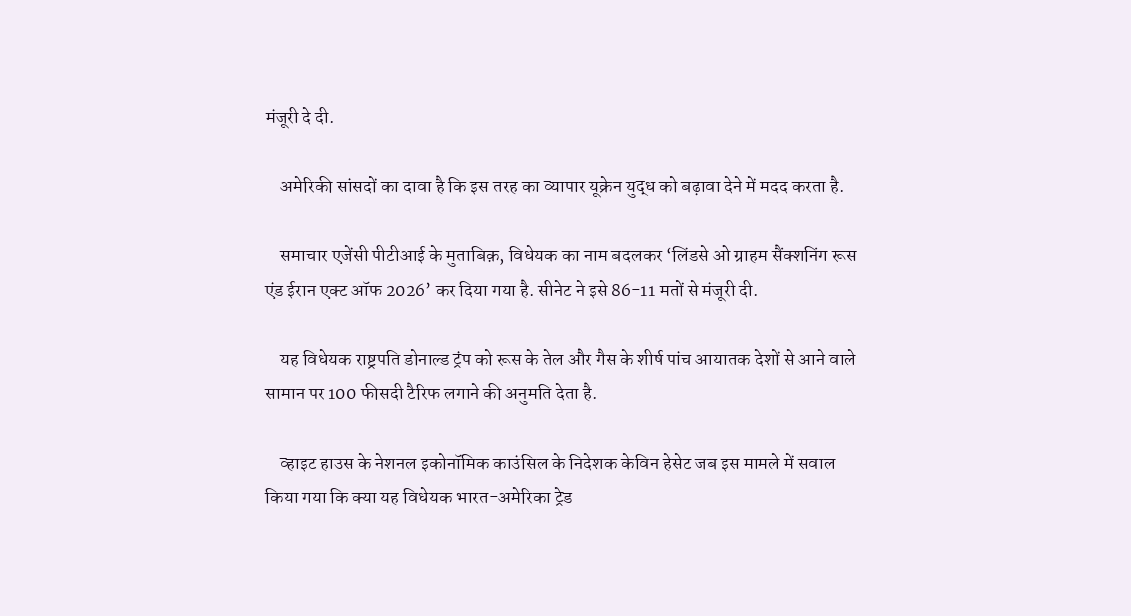मंजूरी दे दी.

    अमेरिकी सांसदों का दावा है कि इस तरह का व्यापार यूक्रेन युद्ध को बढ़ावा देने में मदद करता है.

    समाचार एजेंसी पीटीआई के मुताबिक़, विधेयक का नाम बदलकर ‘लिंडसे ओ ग्राहम सैंक्शनिंग रूस एंड ईरान एक्ट ऑफ 2026’ कर दिया गया है. सीनेट ने इसे 86-11 मतों से मंजूरी दी.

    यह विधेयक राष्ट्रपति डोनाल्ड ट्रंप को रूस के तेल और गैस के शीर्ष पांच आयातक देशों से आने वाले सामान पर 100 फीसदी टैरिफ लगाने की अनुमति देता है.

    व्हाइट हाउस के नेशनल इकोनॉमिक काउंसिल के निदेशक केविन हेसेट जब इस मामले में सवाल किया गया कि क्या यह विधेयक भारत-अमेरिका ट्रेड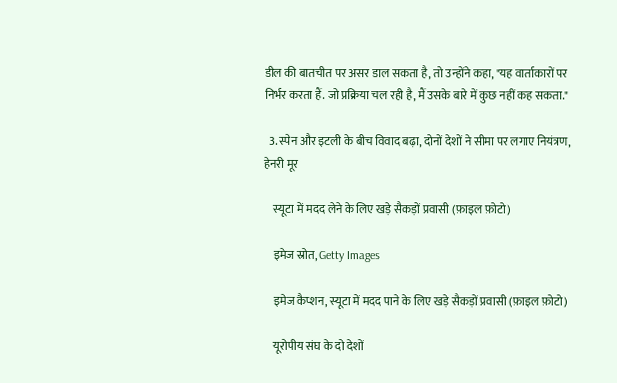डील की बातचीत पर असर डाल सकता है, तो उन्होंने कहा, "यह वार्ताकारों पर निर्भर करता हैं. जो प्रक्रिया चल रही है, मैं उसके बारे में कुछ नहीं कह सकता."

  3. स्पेन और इटली के बीच विवाद बढ़ा, दोनों देशों ने सीमा पर लगाए नियंत्रण, हेनरी मूर

    स्यूटा में मदद लेने के लिए खड़े सैकड़ों प्रवासी (फ़ाइल फ़ोटो)

    इमेज स्रोत, Getty Images

    इमेज कैप्शन, स्यूटा में मदद पाने के लिए खड़े सैकड़ों प्रवासी (फ़ाइल फ़ोटो)

    यूरोपीय संघ के दो देशों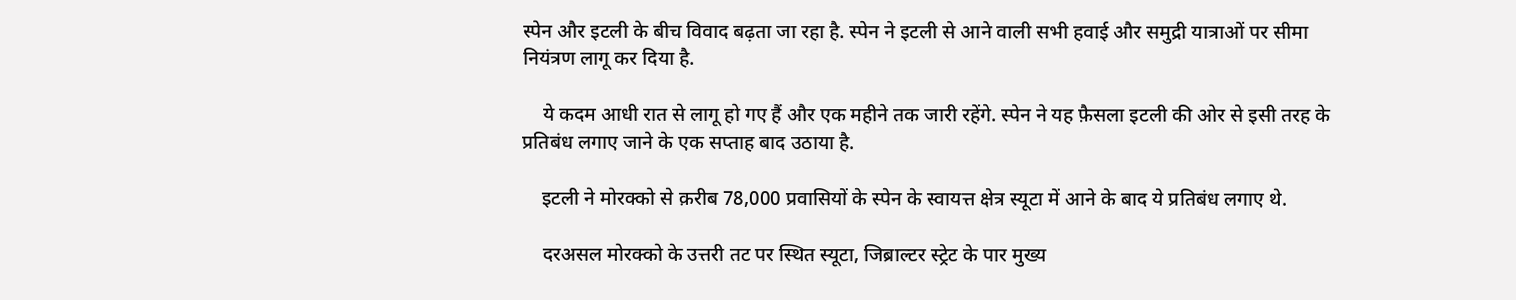स्पेन और इटली के बीच विवाद बढ़ता जा रहा है. स्पेन ने इटली से आने वाली सभी हवाई और समुद्री यात्राओं पर सीमा नियंत्रण लागू कर दिया है.

    ये कदम आधी रात से लागू हो गए हैं और एक महीने तक जारी रहेंगे. स्पेन ने यह फ़ैसला इटली की ओर से इसी तरह के प्रतिबंध लगाए जाने के एक सप्ताह बाद उठाया है.

    इटली ने मोरक्को से क़रीब 78,000 प्रवासियों के स्पेन के स्वायत्त क्षेत्र स्यूटा में आने के बाद ये प्रतिबंध लगाए थे.

    दरअसल मोरक्को के उत्तरी तट पर स्थित स्यूटा, जिब्राल्टर स्ट्रेट के पार मुख्य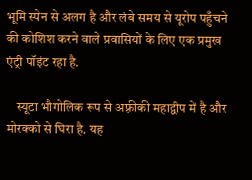भूमि स्पेन से अलग है और लंबे समय से यूरोप पहुँचने की कोशिश करने वाले प्रवासियों के लिए एक प्रमुख एंट्री पॉइंट रहा है.

    स्यूटा भौगोलिक रूप से अफ़्रीकी महाद्वीप में है और मोरक्को से घिरा है. यह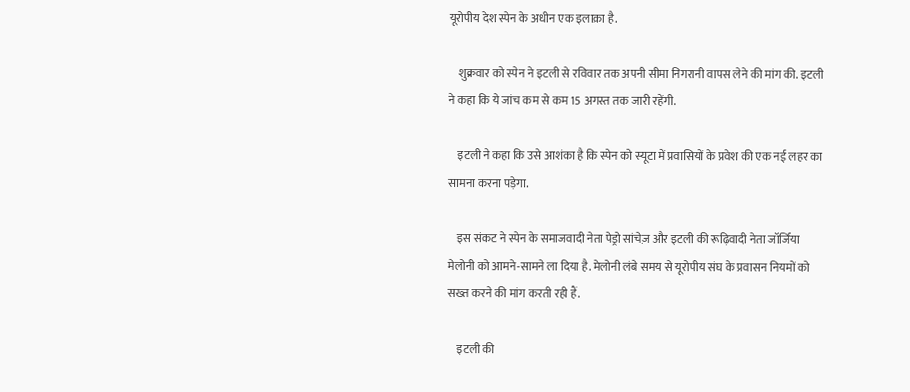यूरोपीय देश स्पेन के अधीन एक इलाक़ा है.

    शुक्रवार को स्पेन ने इटली से रविवार तक अपनी सीमा निगरानी वापस लेने की मांग की. इटली ने कहा कि ये जांच कम से कम 15 अगस्त तक जारी रहेंगी.

    इटली ने कहा कि उसे आशंका है कि स्पेन को स्यूटा में प्रवासियों के प्रवेश की एक नई लहर का सामना करना पड़ेगा.

    इस संकट ने स्पेन के समाजवादी नेता पेड्रो सांचेज़ और इटली की रूढ़िवादी नेता जॉर्जिया मेलोनी को आमने-सामने ला दिया है. मेलोनी लंबे समय से यूरोपीय संघ के प्रवासन नियमों को सख्त करने की मांग करती रही हैं.

    इटली की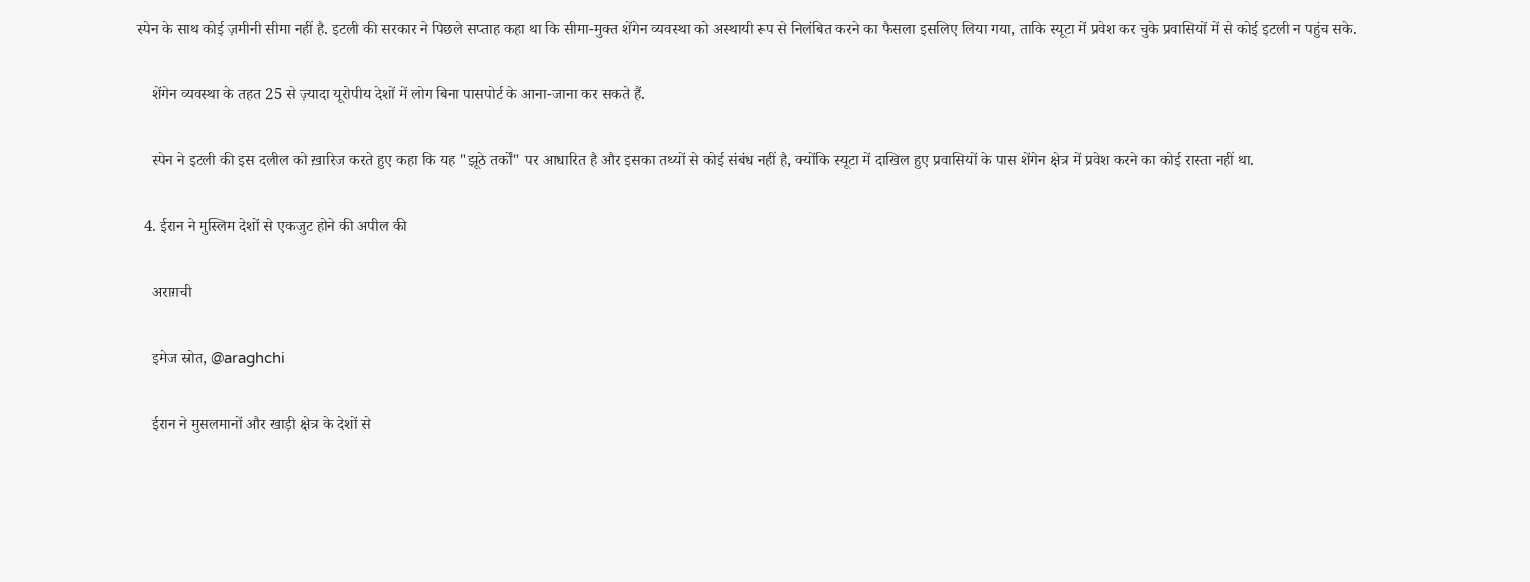स्पेन के साथ कोई ज़मीनी सीमा नहीं है. इटली की सरकार ने पिछले सप्ताह कहा था कि सीमा-मुक्त शेंगेन व्यवस्था को अस्थायी रूप से निलंबित करने का फैसला इसलिए लिया गया, ताकि स्यूटा में प्रवेश कर चुके प्रवासियों में से कोई इटली न पहुंच सके.

    शेंगेन व्यवस्था के तहत 25 से ज़्यादा यूरोपीय देशों में लोग बिना पासपोर्ट के आना-जाना कर सकते हैं.

    स्पेन ने इटली की इस दलील को ख़ारिज करते हुए कहा कि यह "झूठे तर्कों" पर आधारित है और इसका तथ्यों से कोई संबंध नहीं है, क्योंकि स्यूटा में दाखिल हुए प्रवासियों के पास शेंगेन क्षेत्र में प्रवेश करने का कोई रास्ता नहीं था.

  4. ईरान ने मुस्लिम देशों से एकजुट होने की अपील की

    अराग़ची

    इमेज स्रोत, @araghchi

    ईरान ने मुसलमानों और खाड़ी क्षेत्र के देशों से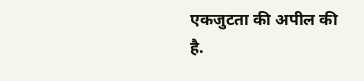एकजुटता की अपील की है.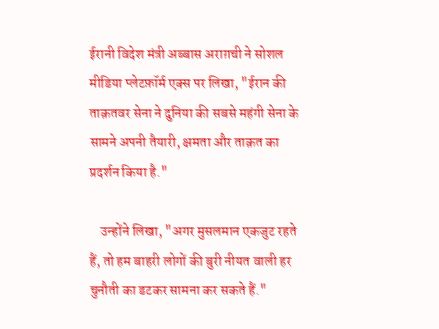ईरानी विदेश मंत्री अब्बास अराग़ची ने सोशल मीडिया प्लेटफ़ॉर्म एक्स पर लिखा, "ईरान की ताक़तवर सेना ने दुनिया की सबसे महंगी सेना के सामने अपनी तैयारी, क्षमता और ताक़त का प्रदर्शन किया है."

    उन्होंने लिखा, "अगर मुसलमान एकजुट रहते हैं, तो हम बाहरी लोगों की बुरी नीयत वाली हर चुनौती का डटकर सामना कर सकते हैं."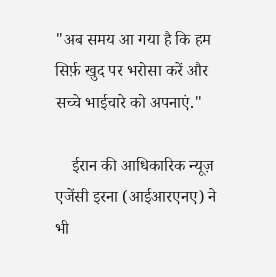"अब समय आ गया है कि हम सिर्फ़ खुद पर भरोसा करें और सच्चे भाईचारे को अपनाएं."

    ईरान की आधिकारिक न्यूज़ एजेंसी इरना (आईआरएनए) ने भी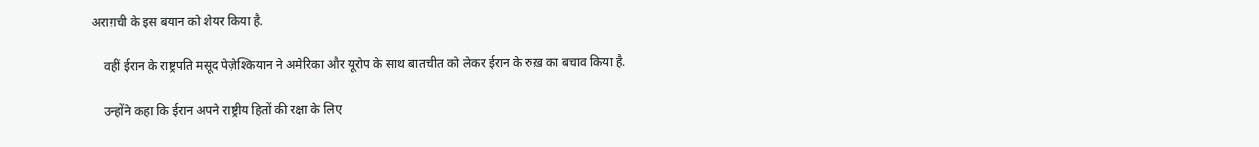अराग़ची के इस बयान को शेयर किया है.

    वहीं ईरान के राष्ट्रपति मसूद पेज़ेश्कियान ने अमेरिका और यूरोप के साथ बातचीत को लेकर ईरान के रुख़ का बचाव किया है.

    उन्होंने कहा कि ईरान अपने राष्ट्रीय हितों की रक्षा के लिए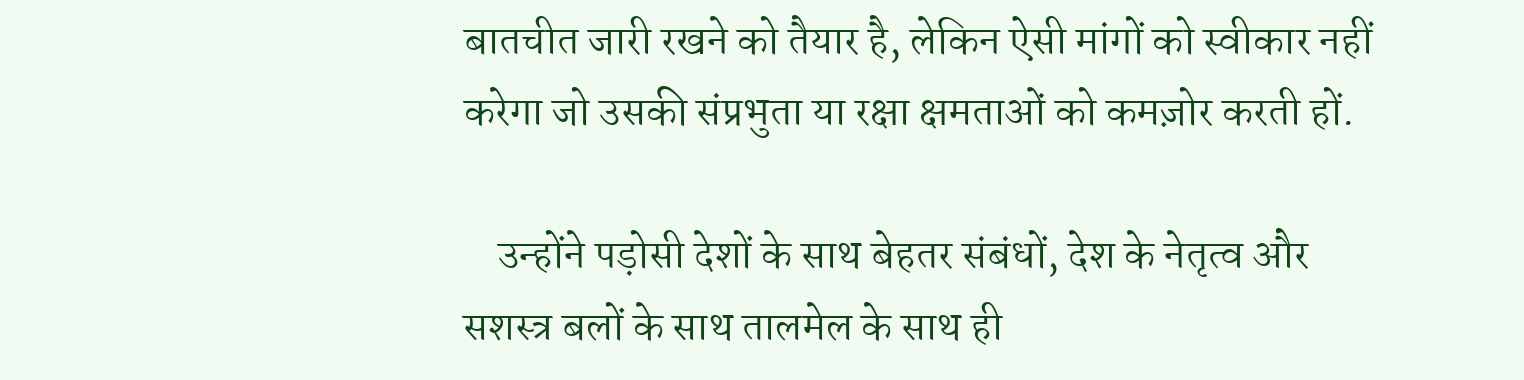बातचीत जारी रखने को तैयार है, लेकिन ऐसी मांगों को स्वीकार नहीं करेगा जो उसकी संप्रभुता या रक्षा क्षमताओं को कमज़ोर करती हों.

    उन्होंने पड़ोसी देशों के साथ बेहतर संबंधों, देश के नेतृत्व और सशस्त्र बलों के साथ तालमेल के साथ ही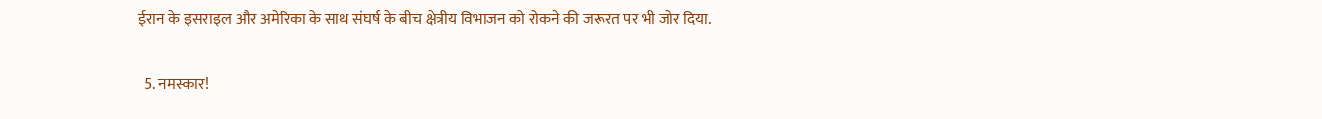ईरान के इसराइल और अमेरिका के साथ संघर्ष के बीच क्षेत्रीय विभाजन को रोकने की जरूरत पर भी जोर दिया.

  5. नमस्कार!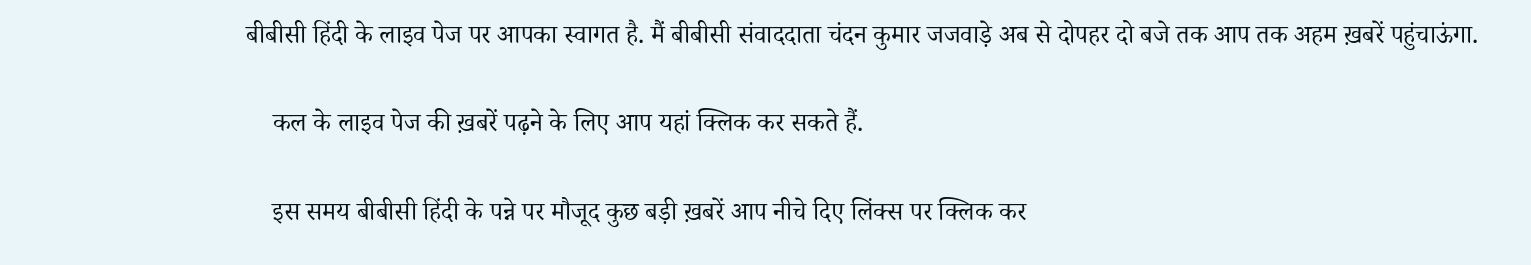बीबीसी हिंदी के लाइव पेज पर आपका स्वागत है. मैं बीबीसी संवाददाता चंदन कुमार जजवाड़े अब से दोपहर दो बजे तक आप तक अहम ख़बरें पहुंचाऊंगा.

    कल के लाइव पेज की ख़बरें पढ़ने के लिए आप यहां क्लिक कर सकते हैं.

    इस समय बीबीसी हिंदी के पन्ने पर मौजूद कुछ बड़ी ख़बरें आप नीचे दिए लिंक्स पर क्लिक कर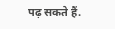पढ़ सकते हैं.